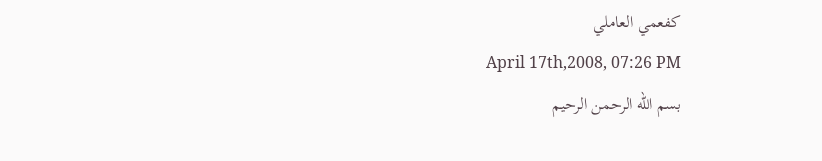كفعمي العاملي
April 17th,2008, 07:26 PM
بسم الله الرحمن الرحيم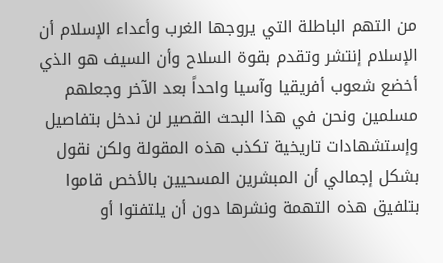من التهم الباطلة التي يروجها الغرب وأعداء الإسلام أن الإسلام إنتشر وتقدم بقوة السلاح وأن السيف هو الذي أخضع شعوب أفريقيا وآسيا واحداً بعد الآخر وجعلهم مسلمين ونحن في هذا البحث القصير لن ندخل بتفاصيل وإستشهادات تاريخية تكذب هذه المقولة ولكن نقول بشكل إجمالي أن المبشرين المسحيين بالأخص قاموا بتلفيق هذه التهمة ونشرها دون أن يلتفتوا أو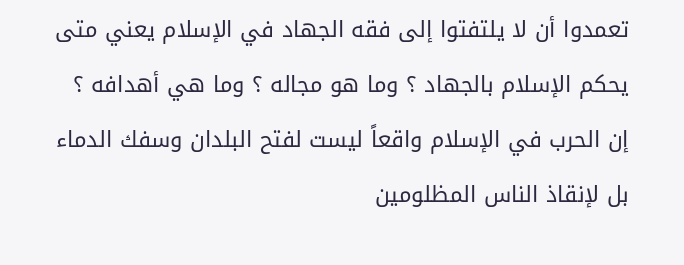تعمدوا أن لا يلتفتوا إلى فقه الجهاد في الإسلام يعني متى يحكم الإسلام بالجهاد ؟ وما هو مجاله ؟ وما هي أهدافه ؟
إن الحرب في الإسلام واقعاً ليست لفتح البلدان وسفك الدماء بل لإنقاذ الناس المظلومين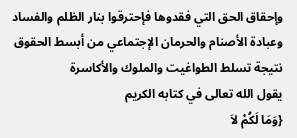وإحقاق الحق التي فقدوها فإحترقوا بنار الظلم والفساد وعبادة الأصنام والحرمان الإجتماعي من أبسط الحقوق نتيجة تسلط الطواغيت والملوك والأكاسرة
يقول الله تعالى في كتابه الكريم
{وَمَا لَكُمْ لاَ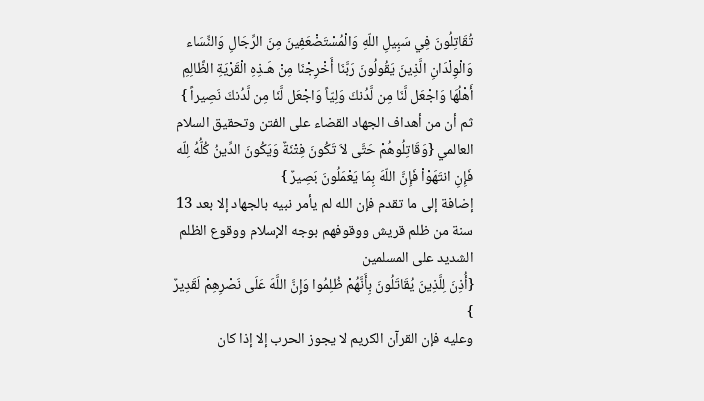تُقَاتِلُونَ فِي سَبِيلِ اللّهِ وَالْمُسْتَضْعَفِينَ مِنَ الرِّجَالِ وَالنِّسَاء وَالْوِلْدَانِ الَّذِينَ يَقُولُونَ رَبَّنَا أَخْرِجْنَا مِنْ هَـذِهِ الْقَرْيَةِ الظَّالِمِ أَهْلُهَا وَاجْعَل لَّنَا مِن لَّدُنكَ وَلِيّاً وَاجْعَل لَّنَا مِن لَّدُنكَ نَصِيراً }
ثم أن من أهداف الجهاد القضاء على الفتن وتحقيق السلام العالمي {وَقَاتِلُوهُمْ حَتَّى لاَ تَكُونَ فِتْنَةٌ وَيَكُونَ الدِّينُ كُلُّهُ لِلّه فَإِنِ انتَهَوْاْ فَإِنَّ اللّهَ بِمَا يَعْمَلُونَ بَصِيرٌ }
إضافة إلى ما تقدم فإن الله لم يأمر نبيه بالجهاد إلا بعد 13 سنة من ظلم قريش ووقوفهم بوجه الإسلام ووقوع الظلم الشديد على المسلمين
{أُذِنَ لِلَّذِينَ يُقَاتَلُونَ بِأَنَّهُمْ ظُلِمُوا وَإِنَّ اللَّهَ عَلَى نَصْرِهِمْ لَقَدِيرٌ }
وعليه فإن القرآن الكريم لا يجوز الحرب إلا إذا كان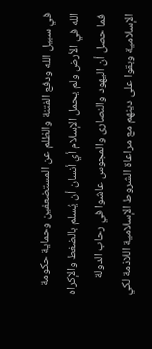في سبيل الله ودفع الفتنة والظلم عن المستضعفين وحماية حكومة الله في الأرض ولم يحمل الإسلام أي أنسان أن يُسلم بالضغط والإكراه فما حصل أن اليهود والنصارى والمجوس عاشوا في رحاب الدولة الإسلامية وبقوا على دينهم مع مراعاة الشروط الإسلامية اللاذمة لكي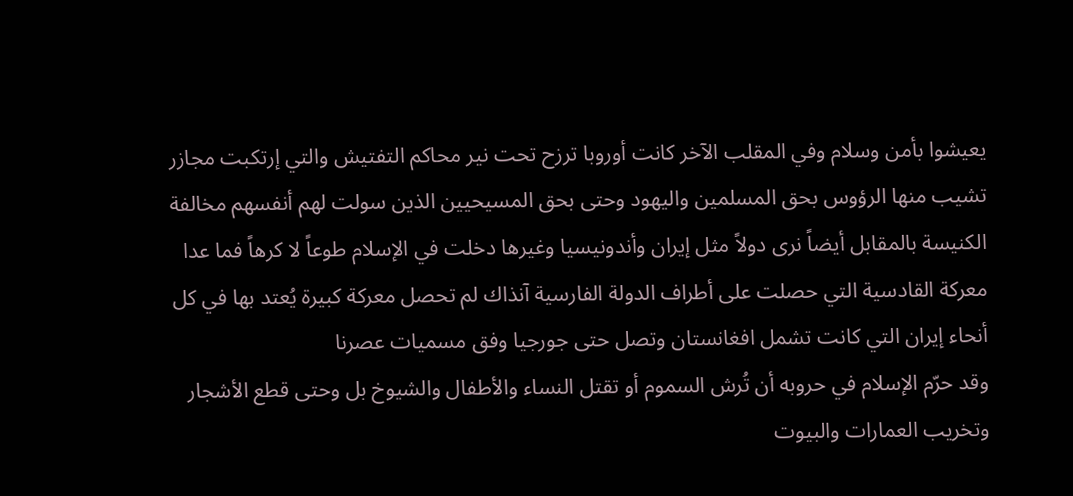يعيشوا بأمن وسلام وفي المقلب الآخر كانت أوروبا ترزح تحت نير محاكم التفتيش والتي إرتكبت مجازر تشيب منها الرؤوس بحق المسلمين واليهود وحتى بحق المسيحيين الذين سولت لهم أنفسهم مخالفة الكنيسة بالمقابل أيضاً نرى دولاً مثل إيران وأندونيسيا وغيرها دخلت في الإسلام طوعاً لا كرهاً فما عدا معركة القادسية التي حصلت على أطراف الدولة الفارسية آنذاك لم تحصل معركة كبيرة يُعتد بها في كل أنحاء إيران التي كانت تشمل افغانستان وتصل حتى جورجيا وفق مسميات عصرنا
وقد حرّم الإسلام في حروبه أن تُرش السموم أو تقتل النساء والأطفال والشيوخ بل وحتى قطع الأشجار وتخريب العمارات والبيوت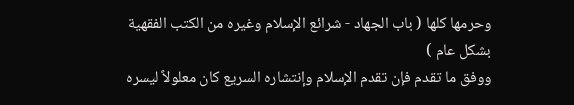وحرمها كلها ( باب الجهاد - شرائع الإسلام وغيره من الكتب الفقهية بشكل عام )
ووفق ما تقدم فإن تقدم الإسلام وإنتشاره السريع كان معلولاً ليسره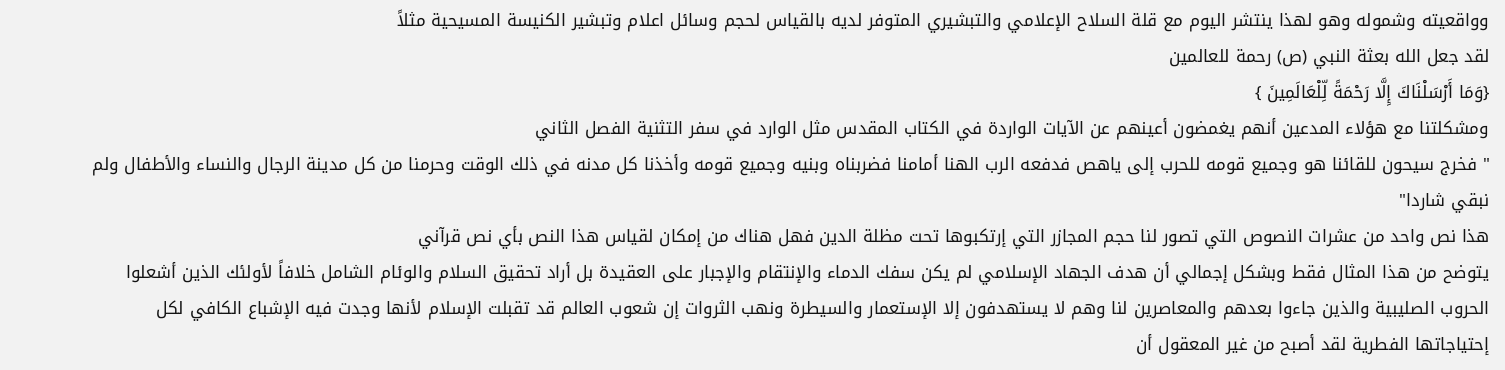وواقعيته وشموله وهو لهذا ينتشر اليوم مع قلة السلاح الإعلامي والتبشيري المتوفر لديه بالقياس لحجم وسائل اعلام وتبشير الكنيسة المسيحية مثلاً
لقد جعل الله بعثة النبي (ص) رحمة للعالمين
{وَمَا أَرْسَلْنَاكَ إِلَّا رَحْمَةً لِّلْعَالَمِينَ }
ومشكلتنا مع هؤلاء المدعين أنهم يغمضون أعينهم عن الآيات الواردة في الكتاب المقدس مثل الوارد في سفر التثنية الفصل الثاني
" فخرج سيحون للقائنا هو وجميع قومه للحرب إلى ياهص فدفعه الرب الهنا أمامنا فضربناه وبنيه وجميع قومه وأخذنا كل مدنه في ذلك الوقت وحرمنا من كل مدينة الرجال والنساء والأطفال ولم نبقي شاردا"
هذا نص واحد من عشرات النصوص التي تصور لنا حجم المجازر التي إرتكبوها تحت مظلة الدين فهل هناك من إمكان لقياس هذا النص بأي نص قرآني
يتوضح من هذا المثال فقط وبشكل إجمالي أن هدف الجهاد الإسلامي لم يكن سفك الدماء والإنتقام والإجبار على العقيدة بل أراد تحقيق السلام والوئام الشامل خلافاً لأولئك الذين أشعلوا الحروب الصليبية والذين جاءوا بعدهم والمعاصرين لنا وهم لا يستهدفون إلا الإستعمار والسيطرة ونهب الثروات إن شعوب العالم قد تقبلت الإسلام لأنها وجدت فيه الإشباع الكافي لكل إحتياجاتها الفطرية لقد أصبح من غير المعقول أن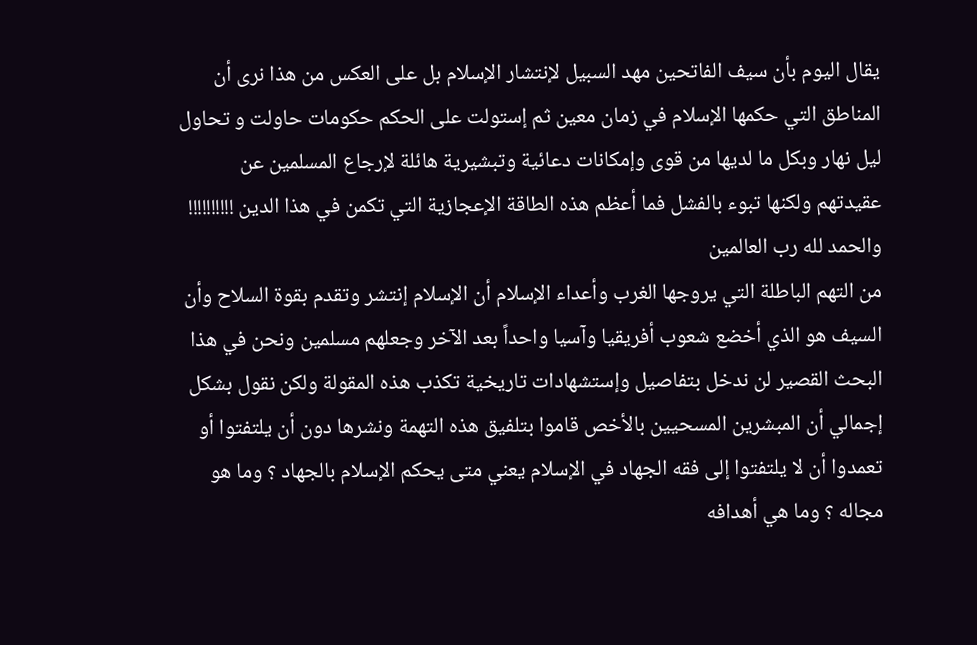يقال اليوم بأن سيف الفاتحين مهد السبيل لإنتشار الإسلام بل على العكس من هذا نرى أن المناطق التي حكمها الإسلام في زمان معين ثم إستولت على الحكم حكومات حاولت و تحاول ليل نهار وبكل ما لديها من قوى وإمكانات دعائية وتبشيرية هائلة لإرجاع المسلمين عن عقيدتهم ولكنها تبوء بالفشل فما أعظم هذه الطاقة الإعجازية التي تكمن في هذا الدين !!!!!!!!!!
والحمد لله رب العالمين
من التهم الباطلة التي يروجها الغرب وأعداء الإسلام أن الإسلام إنتشر وتقدم بقوة السلاح وأن السيف هو الذي أخضع شعوب أفريقيا وآسيا واحداً بعد الآخر وجعلهم مسلمين ونحن في هذا البحث القصير لن ندخل بتفاصيل وإستشهادات تاريخية تكذب هذه المقولة ولكن نقول بشكل إجمالي أن المبشرين المسحيين بالأخص قاموا بتلفيق هذه التهمة ونشرها دون أن يلتفتوا أو تعمدوا أن لا يلتفتوا إلى فقه الجهاد في الإسلام يعني متى يحكم الإسلام بالجهاد ؟ وما هو مجاله ؟ وما هي أهدافه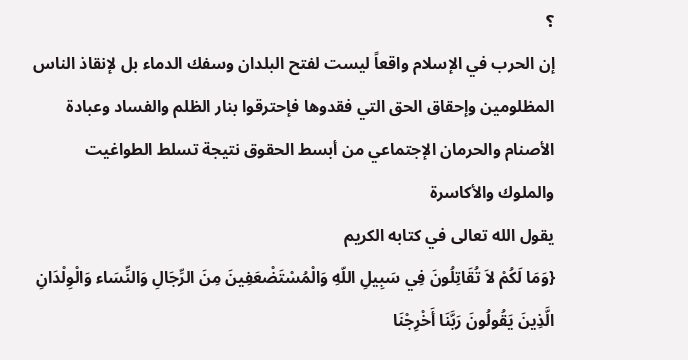؟
إن الحرب في الإسلام واقعاً ليست لفتح البلدان وسفك الدماء بل لإنقاذ الناس المظلومين وإحقاق الحق التي فقدوها فإحترقوا بنار الظلم والفساد وعبادة الأصنام والحرمان الإجتماعي من أبسط الحقوق نتيجة تسلط الطواغيت والملوك والأكاسرة
يقول الله تعالى في كتابه الكريم
{وَمَا لَكُمْ لاَ تُقَاتِلُونَ فِي سَبِيلِ اللّهِ وَالْمُسْتَضْعَفِينَ مِنَ الرِّجَالِ وَالنِّسَاء وَالْوِلْدَانِ الَّذِينَ يَقُولُونَ رَبَّنَا أَخْرِجْنَا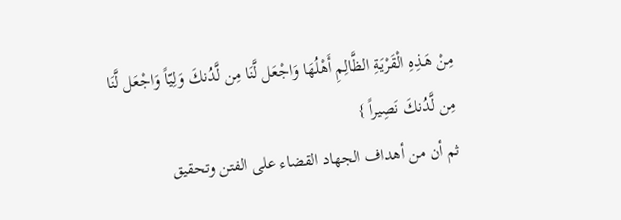مِنْ هَـذِهِ الْقَرْيَةِ الظَّالِمِ أَهْلُهَا وَاجْعَل لَّنَا مِن لَّدُنكَ وَلِيّاً وَاجْعَل لَّنَا مِن لَّدُنكَ نَصِيراً }
ثم أن من أهداف الجهاد القضاء على الفتن وتحقيق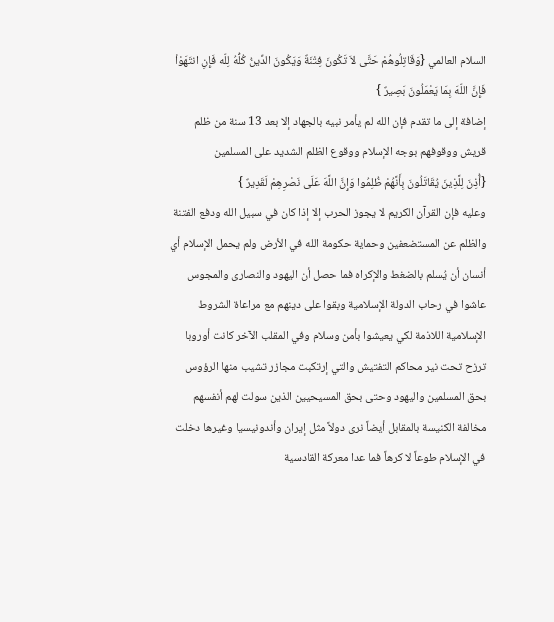السلام العالمي {وَقَاتِلُوهُمْ حَتَّى لاَ تَكُونَ فِتْنَةٌ وَيَكُونَ الدِّينُ كُلُّهُ لِلّه فَإِنِ انتَهَوْاْ فَإِنَّ اللّهَ بِمَا يَعْمَلُونَ بَصِيرٌ }
إضافة إلى ما تقدم فإن الله لم يأمر نبيه بالجهاد إلا بعد 13 سنة من ظلم قريش ووقوفهم بوجه الإسلام ووقوع الظلم الشديد على المسلمين
{أُذِنَ لِلَّذِينَ يُقَاتَلُونَ بِأَنَّهُمْ ظُلِمُوا وَإِنَّ اللَّهَ عَلَى نَصْرِهِمْ لَقَدِيرٌ }
وعليه فإن القرآن الكريم لا يجوز الحرب إلا إذا كان في سبيل الله ودفع الفتنة والظلم عن المستضعفين وحماية حكومة الله في الأرض ولم يحمل الإسلام أي أنسان أن يُسلم بالضغط والإكراه فما حصل أن اليهود والنصارى والمجوس عاشوا في رحاب الدولة الإسلامية وبقوا على دينهم مع مراعاة الشروط الإسلامية اللاذمة لكي يعيشوا بأمن وسلام وفي المقلب الآخر كانت أوروبا ترزح تحت نير محاكم التفتيش والتي إرتكبت مجازر تشيب منها الرؤوس بحق المسلمين واليهود وحتى بحق المسيحيين الذين سولت لهم أنفسهم مخالفة الكنيسة بالمقابل أيضاً نرى دولاً مثل إيران وأندونيسيا وغيرها دخلت في الإسلام طوعاً لا كرهاً فما عدا معركة القادسية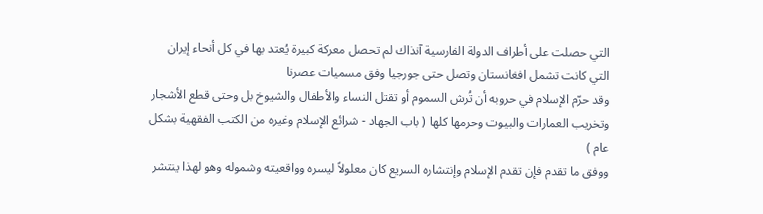التي حصلت على أطراف الدولة الفارسية آنذاك لم تحصل معركة كبيرة يُعتد بها في كل أنحاء إيران التي كانت تشمل افغانستان وتصل حتى جورجيا وفق مسميات عصرنا
وقد حرّم الإسلام في حروبه أن تُرش السموم أو تقتل النساء والأطفال والشيوخ بل وحتى قطع الأشجار وتخريب العمارات والبيوت وحرمها كلها ( باب الجهاد - شرائع الإسلام وغيره من الكتب الفقهية بشكل عام )
ووفق ما تقدم فإن تقدم الإسلام وإنتشاره السريع كان معلولاً ليسره وواقعيته وشموله وهو لهذا ينتشر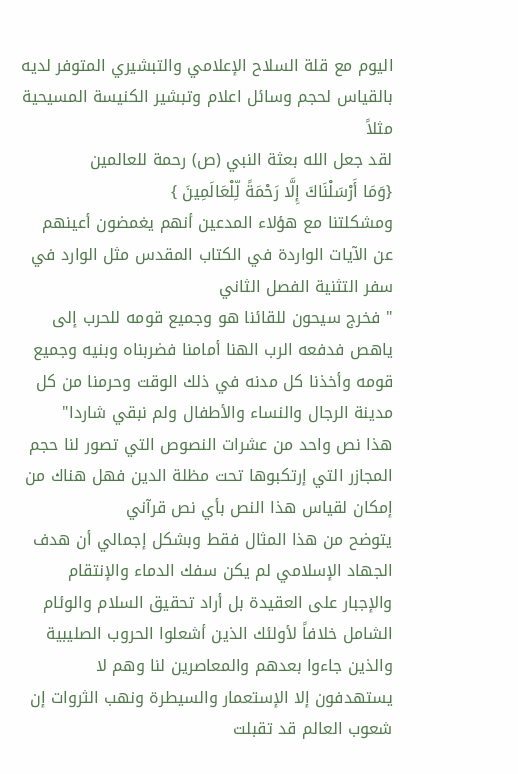اليوم مع قلة السلاح الإعلامي والتبشيري المتوفر لديه بالقياس لحجم وسائل اعلام وتبشير الكنيسة المسيحية مثلاً
لقد جعل الله بعثة النبي (ص) رحمة للعالمين
{وَمَا أَرْسَلْنَاكَ إِلَّا رَحْمَةً لِّلْعَالَمِينَ }
ومشكلتنا مع هؤلاء المدعين أنهم يغمضون أعينهم عن الآيات الواردة في الكتاب المقدس مثل الوارد في سفر التثنية الفصل الثاني
" فخرج سيحون للقائنا هو وجميع قومه للحرب إلى ياهص فدفعه الرب الهنا أمامنا فضربناه وبنيه وجميع قومه وأخذنا كل مدنه في ذلك الوقت وحرمنا من كل مدينة الرجال والنساء والأطفال ولم نبقي شاردا"
هذا نص واحد من عشرات النصوص التي تصور لنا حجم المجازر التي إرتكبوها تحت مظلة الدين فهل هناك من إمكان لقياس هذا النص بأي نص قرآني
يتوضح من هذا المثال فقط وبشكل إجمالي أن هدف الجهاد الإسلامي لم يكن سفك الدماء والإنتقام والإجبار على العقيدة بل أراد تحقيق السلام والوئام الشامل خلافاً لأولئك الذين أشعلوا الحروب الصليبية والذين جاءوا بعدهم والمعاصرين لنا وهم لا يستهدفون إلا الإستعمار والسيطرة ونهب الثروات إن شعوب العالم قد تقبلت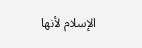الإسلام لأنها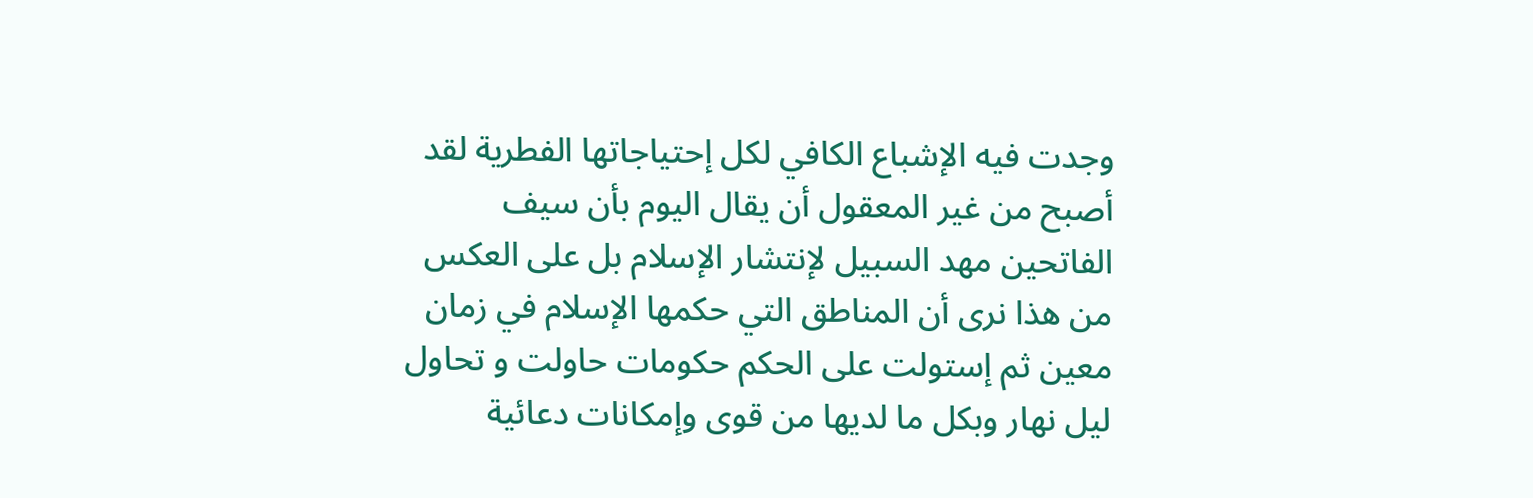وجدت فيه الإشباع الكافي لكل إحتياجاتها الفطرية لقد أصبح من غير المعقول أن يقال اليوم بأن سيف الفاتحين مهد السبيل لإنتشار الإسلام بل على العكس من هذا نرى أن المناطق التي حكمها الإسلام في زمان معين ثم إستولت على الحكم حكومات حاولت و تحاول ليل نهار وبكل ما لديها من قوى وإمكانات دعائية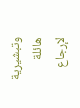وتبشيرية هائلة لإرجاع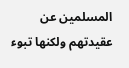المسلمين عن عقيدتهم ولكنها تبوء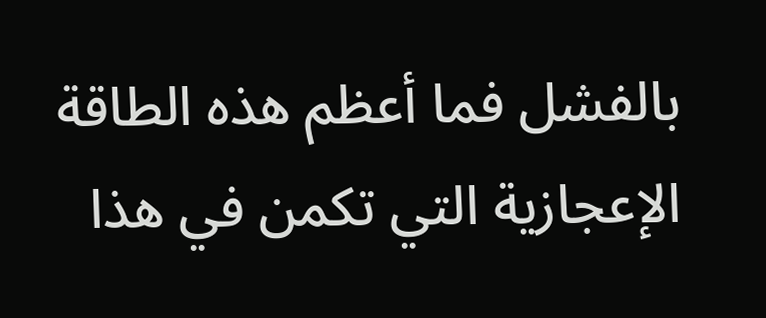بالفشل فما أعظم هذه الطاقة الإعجازية التي تكمن في هذا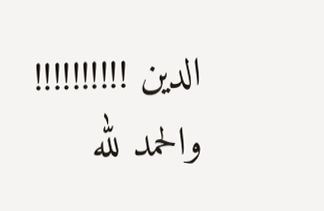الدين !!!!!!!!!!
والحمد لله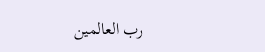رب العالمين